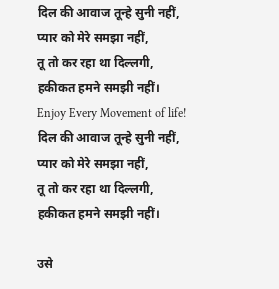दिल की आवाज तून्हे सुनी नहीं,
प्यार को मेरे समझा नहीं,
तू तो कर रहा था दिल्लगी,
हकीकत हमने समझी नहीं।
Enjoy Every Movement of life!
दिल की आवाज तून्हे सुनी नहीं,
प्यार को मेरे समझा नहीं,
तू तो कर रहा था दिल्लगी,
हकीकत हमने समझी नहीं।

उसे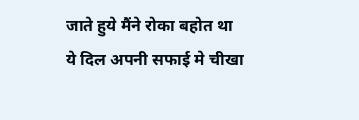जाते हुये मैंने रोका बहोत था
ये दिल अपनी सफाई मे चीखा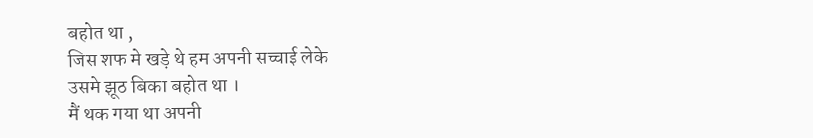बहोत था ,
जिस शफ मे खड़े थे हम अपनी सच्चाई लेके
उसमे झूठ बिका बहोत था ।
मैं थक गया था अपनी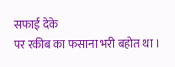सफाई देके
पर रकीब का फसाना भरी बहोत था ।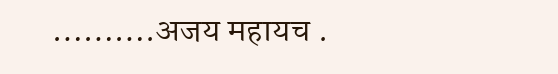……….अजय महायच .